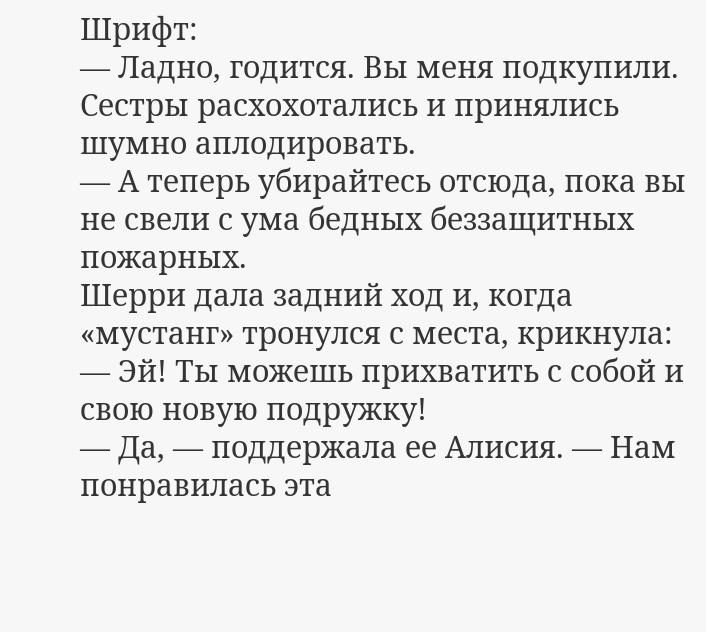Шрифт:
— Ладно, годится. Вы меня подкупили.
Сестры расхохотались и принялись шумно аплодировать.
— А теперь убирайтесь отсюда, пока вы не свели с ума бедных беззащитных пожарных.
Шерри дала задний ход и, когда «мустанг» тронулся с места, крикнула:
— Эй! Ты можешь прихватить с собой и свою новую подружку!
— Да, — поддержала ее Алисия. — Нам понравилась эта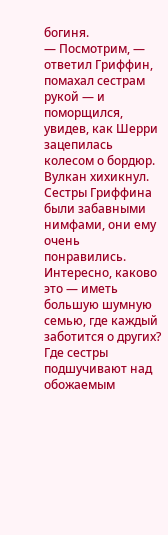богиня.
— Посмотрим, — ответил Гриффин, помахал сестрам рукой — и поморщился, увидев, как Шерри зацепилась колесом о бордюр.
Вулкан хихикнул. Сестры Гриффина были забавными нимфами, они ему очень понравились. Интересно, каково это — иметь большую шумную семью, где каждый заботится о других? Где сестры подшучивают над обожаемым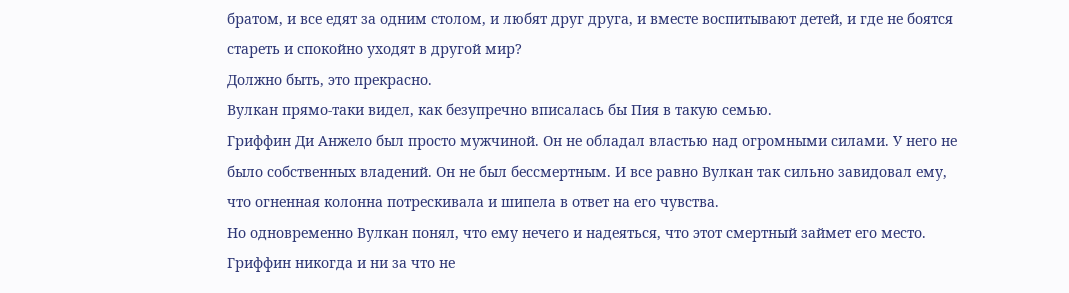братом, и все едят за одним столом, и любят друг друга, и вместе воспитывают детей, и где не боятся стареть и спокойно уходят в другой мир?
Должно быть, это прекрасно.
Вулкан прямо-таки видел, как безупречно вписалась бы Пия в такую семью.
Гриффин Ди Анжело был просто мужчиной. Он не обладал властью над огромными силами. У него не было собственных владений. Он не был бессмертным. И все равно Вулкан так сильно завидовал ему, что огненная колонна потрескивала и шипела в ответ на его чувства.
Но одновременно Вулкан понял, что ему нечего и надеяться, что этот смертный займет его место. Гриффин никогда и ни за что не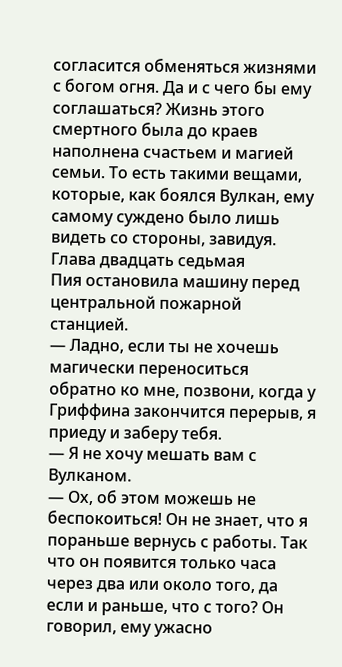согласится обменяться жизнями с богом огня. Да и с чего бы ему соглашаться? Жизнь этого смертного была до краев наполнена счастьем и магией семьи. То есть такими вещами, которые, как боялся Вулкан, ему самому суждено было лишь видеть со стороны, завидуя.
Глава двадцать седьмая
Пия остановила машину перед центральной пожарной станцией.
— Ладно, если ты не хочешь магически переноситься обратно ко мне, позвони, когда у Гриффина закончится перерыв, я приеду и заберу тебя.
— Я не хочу мешать вам с Вулканом.
— Ох, об этом можешь не беспокоиться! Он не знает, что я пораньше вернусь с работы. Так что он появится только часа через два или около того, да если и раньше, что с того? Он говорил, ему ужасно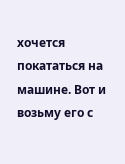хочется покататься на машине. Вот и возьму его с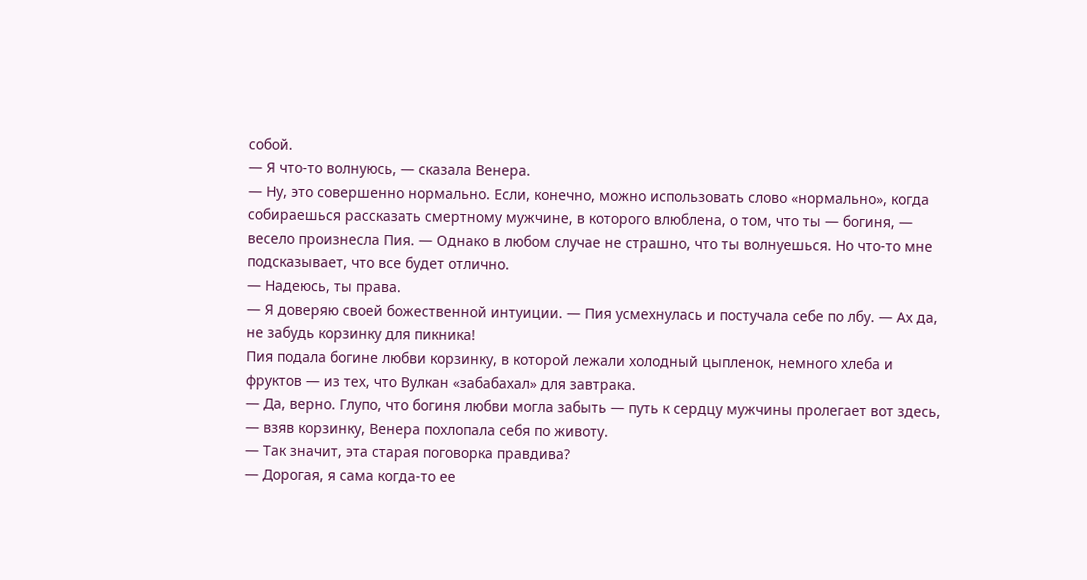собой.
— Я что-то волнуюсь, — сказала Венера.
— Ну, это совершенно нормально. Если, конечно, можно использовать слово «нормально», когда собираешься рассказать смертному мужчине, в которого влюблена, о том, что ты — богиня, — весело произнесла Пия. — Однако в любом случае не страшно, что ты волнуешься. Но что-то мне подсказывает, что все будет отлично.
— Надеюсь, ты права.
— Я доверяю своей божественной интуиции. — Пия усмехнулась и постучала себе по лбу. — Ах да, не забудь корзинку для пикника!
Пия подала богине любви корзинку, в которой лежали холодный цыпленок, немного хлеба и фруктов — из тех, что Вулкан «забабахал» для завтрака.
— Да, верно. Глупо, что богиня любви могла забыть — путь к сердцу мужчины пролегает вот здесь, — взяв корзинку, Венера похлопала себя по животу.
— Так значит, эта старая поговорка правдива?
— Дорогая, я сама когда-то ее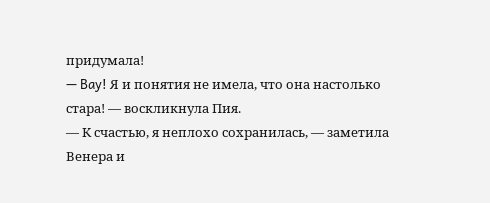придумала!
— Bay! Я и понятия не имела, что она настолько стара! — воскликнула Пия.
— К счастью, я неплохо сохранилась, — заметила Венера и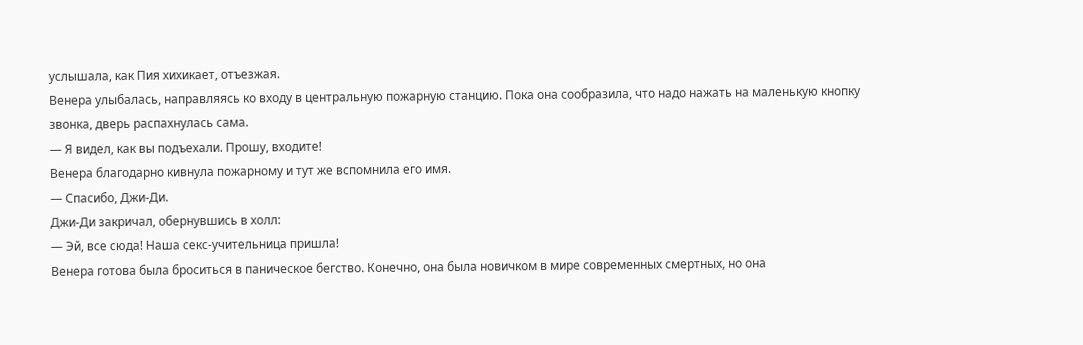услышала, как Пия хихикает, отъезжая.
Венера улыбалась, направляясь ко входу в центральную пожарную станцию. Пока она сообразила, что надо нажать на маленькую кнопку звонка, дверь распахнулась сама.
— Я видел, как вы подъехали. Прошу, входите!
Венера благодарно кивнула пожарному и тут же вспомнила его имя.
— Спасибо, Джи-Ди.
Джи-Ди закричал, обернувшись в холл:
— Эй, все сюда! Наша секс-учительница пришла!
Венера готова была броситься в паническое бегство. Конечно, она была новичком в мире современных смертных, но она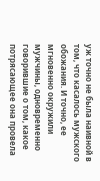уж точно не была наивной в том, что касалось мужского обожания. И точно, ее мгновенно окружили мужчины, одновременно говорившие о том, какое потрясающее она провела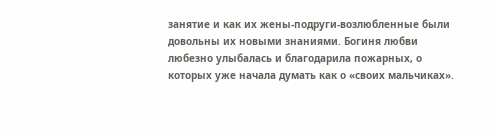занятие и как их жены-подруги-возлюбленные были довольны их новыми знаниями. Богиня любви любезно улыбалась и благодарила пожарных, о которых уже начала думать как о «своих мальчиках».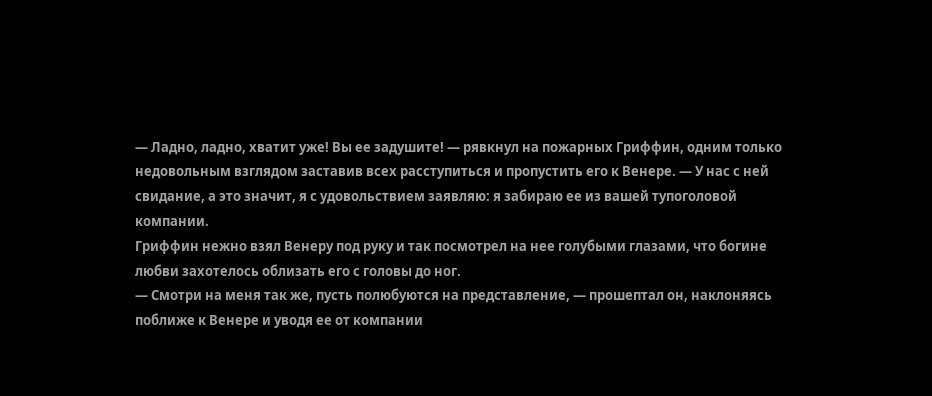— Ладно, ладно, хватит уже! Вы ее задушите! — рявкнул на пожарных Гриффин, одним только недовольным взглядом заставив всех расступиться и пропустить его к Венере. — У нас с ней свидание, а это значит, я с удовольствием заявляю: я забираю ее из вашей тупоголовой компании.
Гриффин нежно взял Венеру под руку и так посмотрел на нее голубыми глазами, что богине любви захотелось облизать его с головы до ног.
— Смотри на меня так же, пусть полюбуются на представление, — прошептал он, наклоняясь поближе к Венере и уводя ее от компании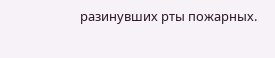разинувших рты пожарных.